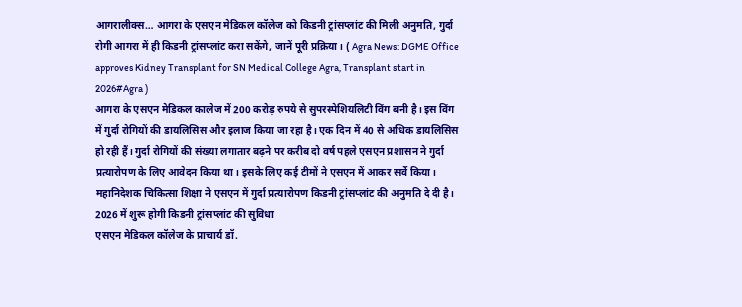आगरालीक्स… आगरा के एसएन मेडिकल कॉलेज को किडनी ट्रांसप्लांट की मिली अनुमति, गुर्दा रोगी आगरा में ही किडनी ट्रांसप्लांट करा सकेंगे, जानें पूरी प्रक्रिया। ( Agra News: DGME Office approves Kidney Transplant for SN Medical College Agra, Transplant start in 2026#Agra )
आगरा के एसएन मेडिकल कालेज में 200 करोड़ रुपये से सुपरस्पेशियलिटी विंग बनी है। इस विंग में गुर्दा रोगियों की डायलिसिस और इलाज किया जा रहा है। एक दिन में 40 से अधिक डायलिसिस हो रही हैं। गुर्दा रोगियों की संख्या लगातार बढ़ने पर करीब दो वर्ष पहले एसएन प्रशासन ने गुर्दा प्रत्यारोपण के लिए आवेदन किया था। इसके लिए कई टीमों ने एसएन में आकर सर्वे किया। महानिदेशक चिकित्सा शिक्षा ने एसएन में गुर्दा प्रत्यारोपण किडनी ट्रांसप्लांट की अनुमति दे दी है।
2026 में शुरू होगी किडनी ट्रांसप्लांट की सुविधा
एसएन मेडिकल कॉलेज के प्राचार्य डॉ.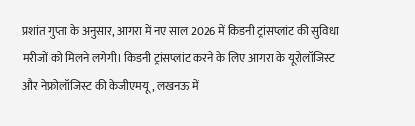प्रशांत गुप्ता के अनुसार, आगरा में नए साल 2026 में किडनी ट्रांसप्लांट की सुविधा मरीजों को मिलने लगेगी। किडनी ट्रांसप्लांट करने के लिए आगरा के यूरोलॉजिस्ट और नेफ्रोलॉजिस्ट की केजीएमयू, लखनऊ में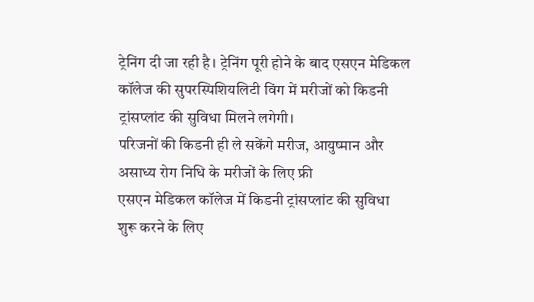ट्रेनिंग दी जा रही है। ट्रेनिंग पूरी होने के बाद एसएन मेडिकल कॉलेज की सुपरस्पिशियलिटी विंग में मरीजों को किडनी ट्रांसप्लांट की सुविधा मिलने लगेगी।
परिजनों की किडनी ही ले सकेंगे मरीज, आयुष्मान और असाध्य रोग निधि के मरीजों के लिए फ्री
एसएन मेडिकल कॉलेज में किडनी ट्रांसप्लांट की सुविधा शुरू करने के लिए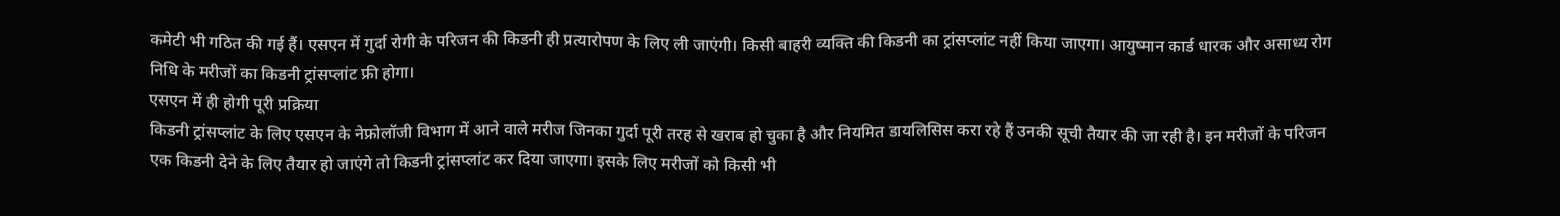कमेटी भी गठित की गई हैं। एसएन में गुर्दा रोगी के परिजन की किडनी ही प्रत्यारोपण के लिए ली जाएंगी। किसी बाहरी व्यक्ति की किडनी का ट्रांसप्लांट नहीं किया जाएगा। आयुष्मान कार्ड धारक और असाध्य रोग निधि के मरीजों का किडनी ट्रांसप्लांट फ्री होगा।
एसएन में ही होगी पूरी प्रक्रिया
किडनी ट्रांसप्लांट के लिए एसएन के नेफ्रोलॉजी विभाग में आने वाले मरीज जिनका गुर्दा पूरी तरह से खराब हो चुका है और नियमित डायलिसिस करा रहे हैं उनकी सूची तैयार की जा रही है। इन मरीजों के परिजन एक किडनी देने के लिए तैयार हो जाएंगे तो किडनी ट्रांसप्लांट कर दिया जाएगा। इसके लिए मरीजों को किसी भी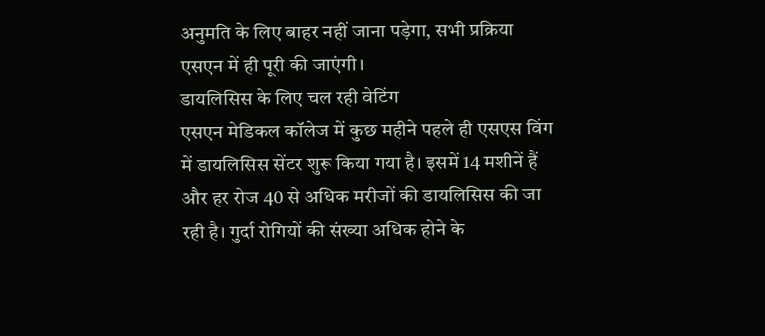अनुमति के लिए बाहर नहीं जाना पड़ेगा, सभी प्रक्रिया एसएन में ही पूरी की जाएंगी।
डायलिसिस के लिए चल रही वेटिंग
एसएन मेडिकल कॉलेज में कुछ महीने पहले ही एसएस विंग में डायलिसिस सेंटर शुरू किया गया है। इसमें 14 मशीनें हैं और हर रोज 40 से अधिक मरीजों की डायलिसिस की जा रही है। गुर्दा रोगियों की संख्या अधिक होने के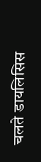चलते डायलिसिस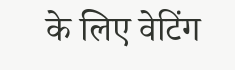के लिए वेटिंग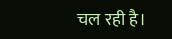चल रही है।